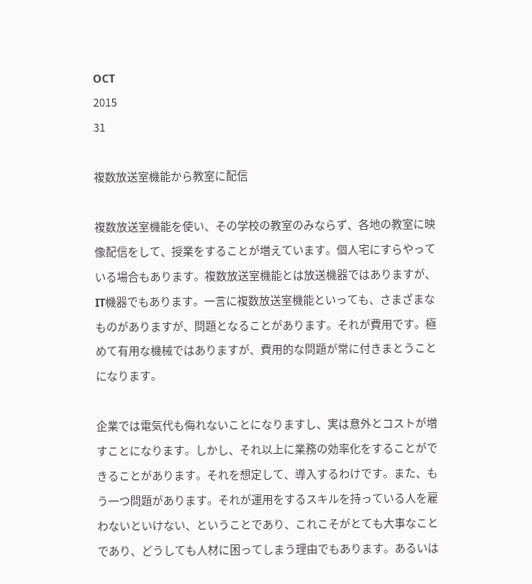OCT
2015
31

複数放送室機能から教室に配信

複数放送室機能を使い、その学校の教室のみならず、各地の教室に映像配信をして、授業をすることが増えています。個人宅にすらやっている場合もあります。複数放送室機能とは放送機器ではありますが、IT機器でもあります。一言に複数放送室機能といっても、さまざまなものがありますが、問題となることがあります。それが費用です。極めて有用な機械ではありますが、費用的な問題が常に付きまとうことになります。

企業では電気代も侮れないことになりますし、実は意外とコストが増すことになります。しかし、それ以上に業務の効率化をすることができることがあります。それを想定して、導入するわけです。また、もう一つ問題があります。それが運用をするスキルを持っている人を雇わないといけない、ということであり、これこそがとても大事なことであり、どうしても人材に困ってしまう理由でもあります。あるいは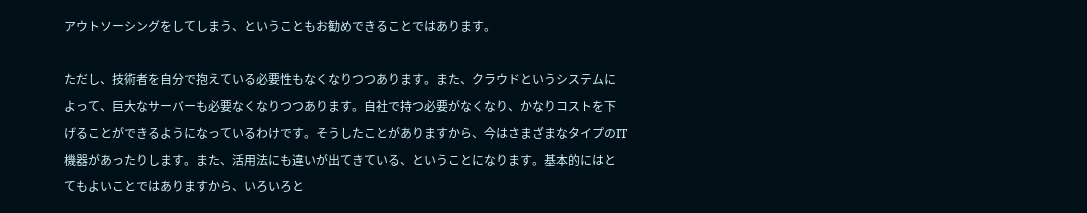アウトソーシングをしてしまう、ということもお勧めできることではあります。

ただし、技術者を自分で抱えている必要性もなくなりつつあります。また、クラウドというシステムによって、巨大なサーバーも必要なくなりつつあります。自社で持つ必要がなくなり、かなりコストを下げることができるようになっているわけです。そうしたことがありますから、今はさまざまなタイプのIT機器があったりします。また、活用法にも違いが出てきている、ということになります。基本的にはとてもよいことではありますから、いろいろと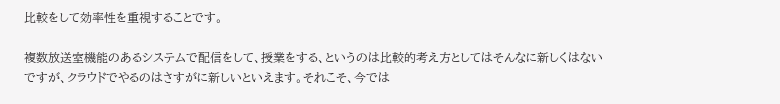比較をして効率性を重視することです。

複数放送室機能のあるシステムで配信をして、授業をする、というのは比較的考え方としてはそんなに新しくはないですが、クラウドでやるのはさすがに新しいといえます。それこそ、今では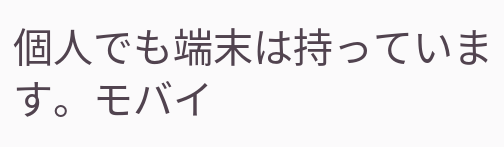個人でも端末は持っています。モバイ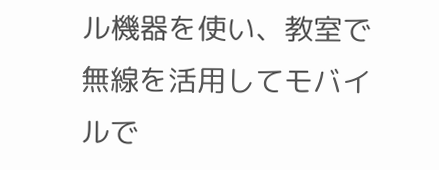ル機器を使い、教室で無線を活用してモバイルで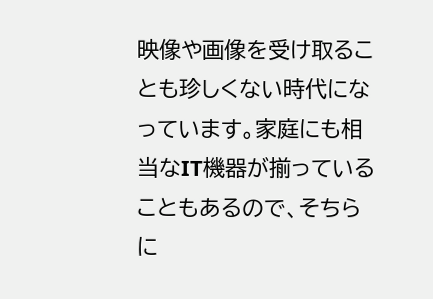映像や画像を受け取ることも珍しくない時代になっています。家庭にも相当なIT機器が揃っていることもあるので、そちらに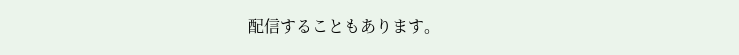配信することもあります。